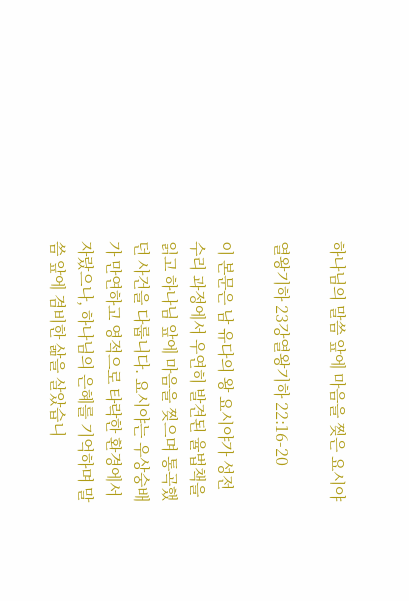하나님의 말씀 앞에 마음을 찢은 요시야

열왕기하 23강열왕기하 22:16-20

이 본문은 남 유다의 왕 요시야가 성전 수리 과정에서 우연히 발견된 율법책을 읽고 하나님 앞에 마음을 찢으며 통곡했던 사건을 다룹니다. 요시야는 우상숭배가 만연하고 영적으로 타락한 환경에서 자랐으나, 하나님의 은혜를 기억하며 말씀 앞에 겸비한 삶을 살았습니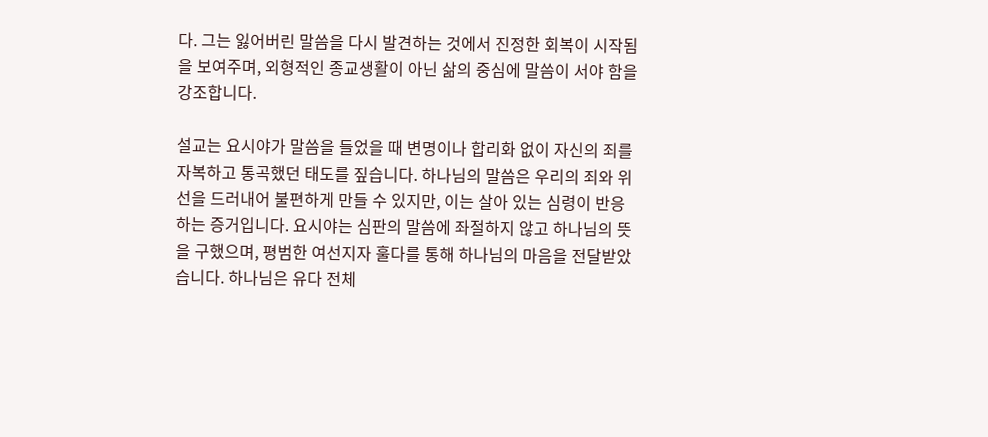다. 그는 잃어버린 말씀을 다시 발견하는 것에서 진정한 회복이 시작됨을 보여주며, 외형적인 종교생활이 아닌 삶의 중심에 말씀이 서야 함을 강조합니다.

설교는 요시야가 말씀을 들었을 때 변명이나 합리화 없이 자신의 죄를 자복하고 통곡했던 태도를 짚습니다. 하나님의 말씀은 우리의 죄와 위선을 드러내어 불편하게 만들 수 있지만, 이는 살아 있는 심령이 반응하는 증거입니다. 요시야는 심판의 말씀에 좌절하지 않고 하나님의 뜻을 구했으며, 평범한 여선지자 훌다를 통해 하나님의 마음을 전달받았습니다. 하나님은 유다 전체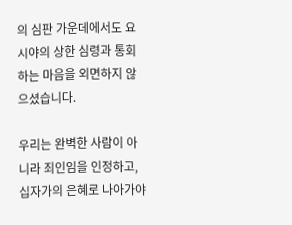의 심판 가운데에서도 요시야의 상한 심령과 통회하는 마음을 외면하지 않으셨습니다.

우리는 완벽한 사람이 아니라 죄인임을 인정하고, 십자가의 은혜로 나아가야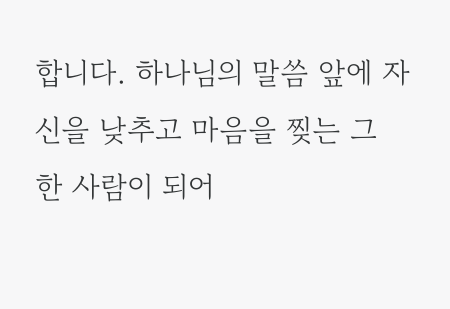합니다. 하나님의 말씀 앞에 자신을 낮추고 마음을 찢는 그 한 사람이 되어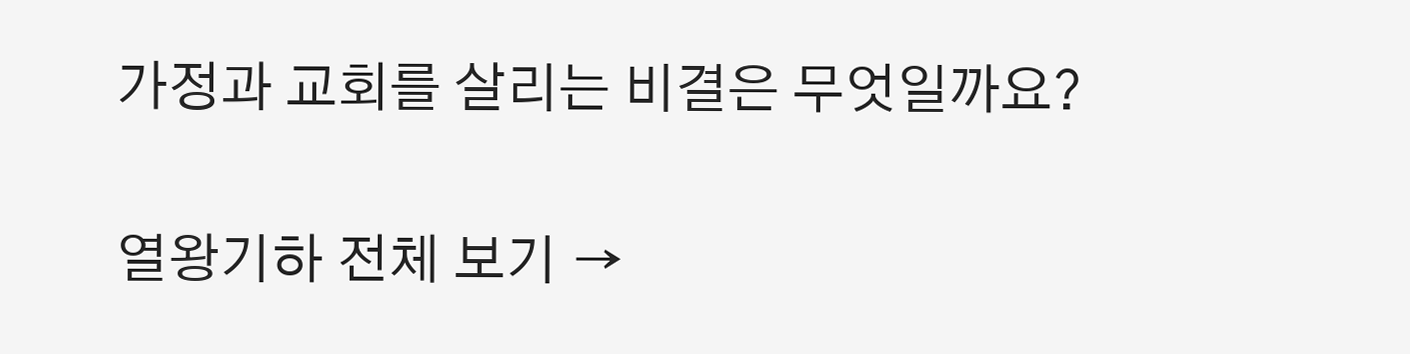가정과 교회를 살리는 비결은 무엇일까요?

열왕기하 전체 보기 →